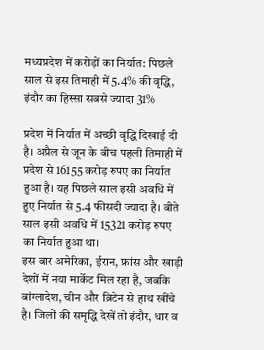मध्यप्रदेश में करोड़ों का निर्यात: पिछले साल से इस तिमाही में 5.4% की वृद्धि, इंदौर का हिस्सा सबसे ज्यादा 31%

प्रदेश में निर्यात में अच्छी वृद्धि दिखाई दी है। अप्रैल से जून के बीच पहली तिमाही में प्रदेश से 16155 करोड़ रुपए का निर्यात हुआ है। यह पिछले साल इसी अवधि में हुए निर्यात से 5.4 फीसदी ज्यादा है। बीते साल इसी अवधि में 15321 करोड़ रुपए का निर्यात हुआ था।
इस बार अमेरिका, ईरान, फ्रांस और खाड़ी देशों में नया मार्केट मिल रहा है, जबकि बांग्लादेश, चीन और ब्रिटेन से हाथ खींचे है। जिलों की समृद्धि देखें तो इंदौर, धार व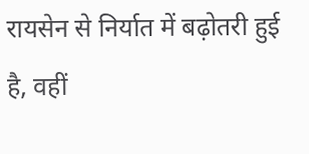रायसेन से निर्यात में बढ़ोतरी हुई है, वहीं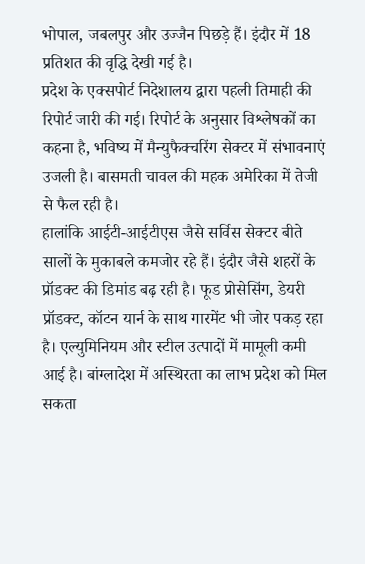भोपाल, जबलपुर और उज्जैन पिछड़े हैं। इंदौर में 18 प्रतिशत की वृद्धि देखी गई है।
प्रदेश के एक्सपोर्ट निदेशालय द्वारा पहली तिमाही की रिपोर्ट जारी की गई। रिपोर्ट के अनुसार विश्लेषकों का कहना है, भविष्य में मैन्युफैक्चरिंग सेक्टर में संभावनाएं उजली है। बासमती चावल की महक अमेरिका में तेजी से फैल रही है।
हालांकि आईटी-आईटीएस जैसे सर्विस सेक्टर बीते सालों के मुकाबले कमजोर रहे हैं। इंदौर जैसे शहरों के प्रॉडक्ट की डिमांड बढ़ रही है। फूड प्रोसेसिंग, डेयरी प्रॉडक्ट, कॉटन यार्न के साथ गारमेंट भी जोर पकड़ रहा है। एल्युमिनियम और स्टील उत्पादों में मामूली कमी आई है। बांग्लादेश में अस्थिरता का लाभ प्रदेश को मिल सकता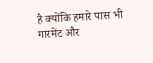है क्योंकि हमारे पास भी गारमेंट और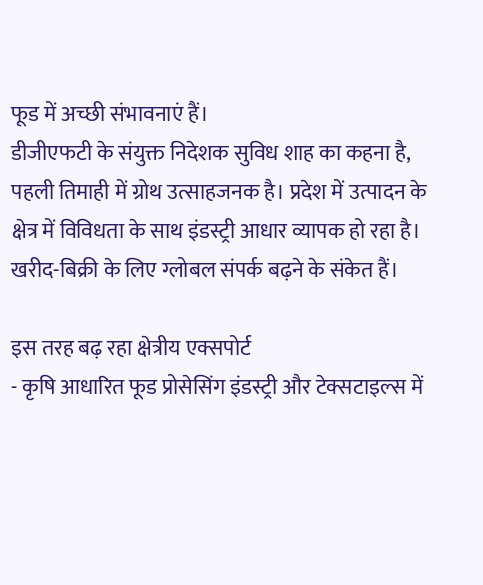फूड में अच्छी संभावनाएं हैं।
डीजीएफटी के संयुक्त निदेशक सुविध शाह का कहना है, पहली तिमाही में ग्रोथ उत्साहजनक है। प्रदेश में उत्पादन के क्षेत्र में विविधता के साथ इंडस्ट्री आधार व्यापक हो रहा है। खरीद-बिक्री के लिए ग्लोबल संपर्क बढ़ने के संकेत हैं।

इस तरह बढ़ रहा क्षेत्रीय एक्सपोर्ट
- कृषि आधारित फूड प्रोसेसिंग इंडस्ट्री और टेक्सटाइल्स में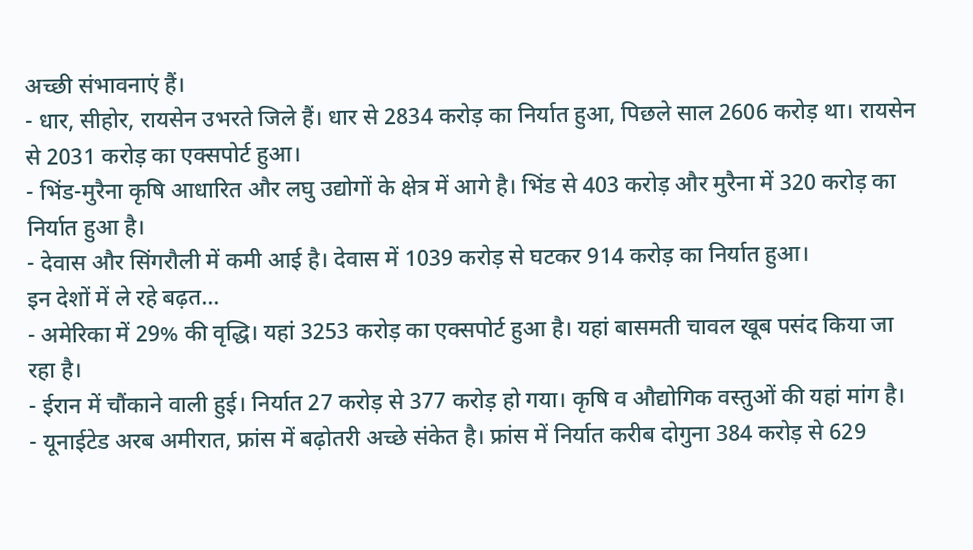अच्छी संभावनाएं हैं।
- धार, सीहोर, रायसेन उभरते जिले हैं। धार से 2834 करोड़ का निर्यात हुआ, पिछले साल 2606 करोड़ था। रायसेन से 2031 करोड़ का एक्सपोर्ट हुआ।
- भिंड-मुरैना कृषि आधारित और लघु उद्योगों के क्षेत्र में आगे है। भिंड से 403 करोड़ और मुरैना में 320 करोड़ का निर्यात हुआ है।
- देवास और सिंगरौली में कमी आई है। देवास में 1039 करोड़ से घटकर 914 करोड़ का निर्यात हुआ।
इन देशों में ले रहे बढ़त…
- अमेरिका में 29% की वृद्धि। यहां 3253 करोड़ का एक्सपोर्ट हुआ है। यहां बासमती चावल खूब पसंद किया जा रहा है।
- ईरान में चौंकाने वाली हुई। निर्यात 27 करोड़ से 377 करोड़ हो गया। कृषि व औद्योगिक वस्तुओं की यहां मांग है।
- यूनाईटेड अरब अमीरात, फ्रांस में बढ़ोतरी अच्छे संकेत है। फ्रांस में निर्यात करीब दोगुना 384 करोड़ से 629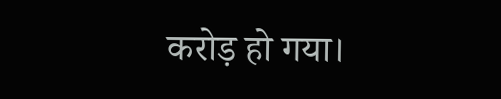करोड़ हो गया।